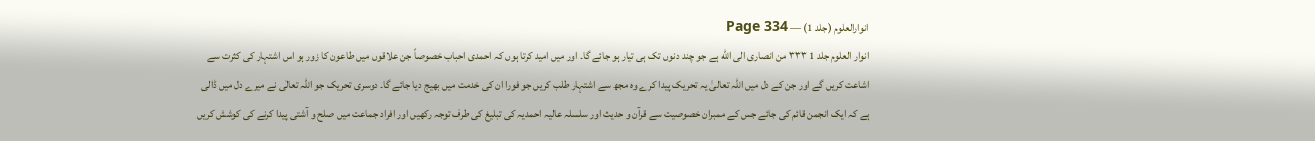انوارالعلوم (جلد 1) — Page 334
انوار العلوم جلد 1 ۳۳۳ من انصاری الی الله ہے جو چند دنوں تک ہی تیار ہو جائے گا۔ اور میں امید کرتا ہوں کہ احمدی احباب خصوصاً جن علاقوں میں طاعون کا زور ہو اس اشتہار کی کثرت سے اشاعت کریں گے اور جن کے دل میں اللہ تعالیٰ یہ تحریک پیدا کرے وہ مجھ سے اشتہار طلب کریں جو فورا ان کی خدمت میں بھیج دیا جائے گا۔ دوسری تحریک جو اللہ تعالٰی نے میرے دل میں ڈالی ہے کہ ایک انجمن قائم کی جائے جس کے ممبران خصوصیت سے قرآن و حدیث اور سلسلہ عالیہ احمدیہ کی تبلیغ کی طرف توجہ رکھیں اور افراد جماعت میں صلح و آشتی پیدا کرنے کی کوشش کریں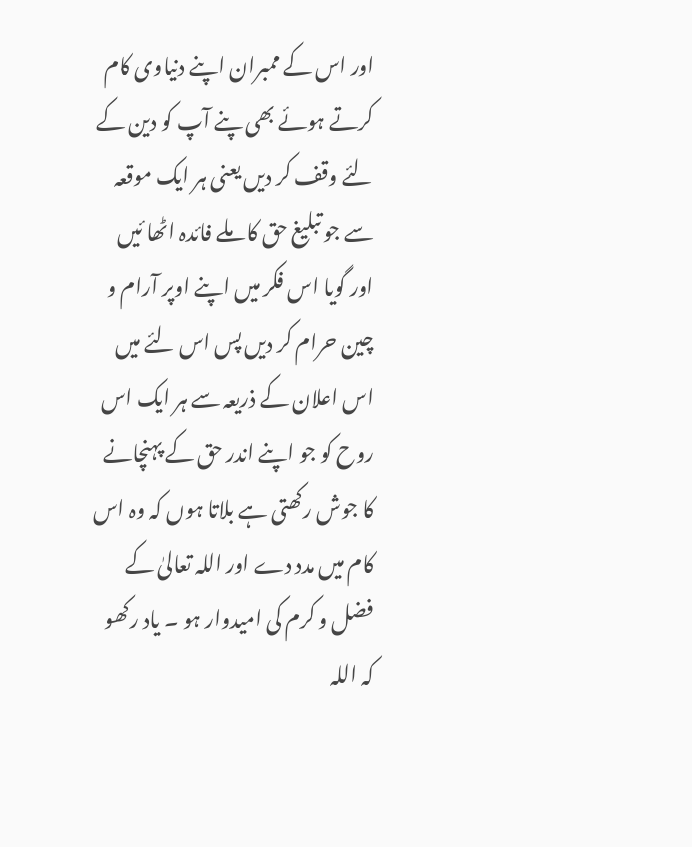اور اس کے ممبران اپنے دنیاوی کام کرتے ہوئے بھی پنے آپ کو دین کے لئے وقف کر دیں یعنی ہر ایک موقعہ سے جو تبلیغ حق کا ملے فائدہ اٹھا ئیں اور گویا اس فکر میں اپنے اوپر آرام و چین حرام کر دیں پس اس لئے میں اس اعلان کے ذریعہ سے ہر ایک اس روح کو جو اپنے اندر حق کے پہنچانے کا جوش رکھتی ہے بلاتا ہوں کہ وہ اس کام میں مدد دے اور اللہ تعالیٰ کے فضل و کرم کی امیدوار ہو ۔ یاد رکھو کہ اللہ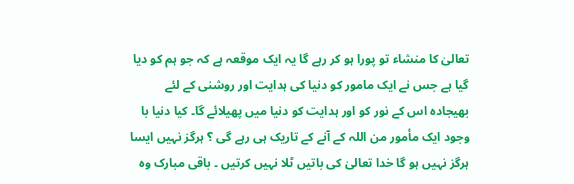تعالیٰ کا منشاء تو پورا ہو کر رہے گا یہ ایک موقعہ ہے کہ جو ہم کو دیا گیا ہے جس نے ایک مامور کو دنیا کی ہدایت اور روشنی کے لئے بھیجادہ اس کے نور کو اور ہدایت کو دنیا میں پھیلائے گا۔ کیا دنیا با وجود ایک مأمور من اللہ کے آنے کے تاریک ہی رہے گی ؟ ہرگز نہیں ایسا ہرگز نہیں ہو گا خدا تعالیٰ کی باتیں ٹلا نہیں کرتیں ۔ باقی مبارک وہ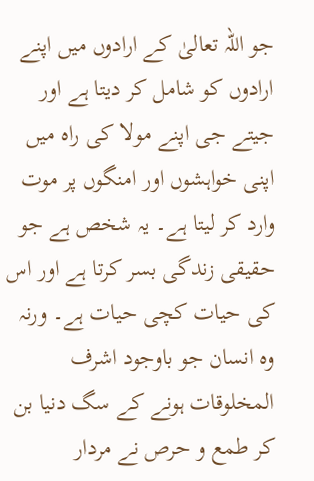جو اللہ تعالیٰ کے ارادوں میں اپنے ارادوں کو شامل کر دیتا ہے اور جیتے جی اپنے مولا کی راہ میں اپنی خواہشوں اور امنگوں پر موت وارد کر لیتا ہے۔ یہ شخص ہے جو حقیقی زندگی بسر کرتا ہے اور اس کی حیات کچی حیات ہے۔ ورنہ وہ انسان جو باوجود اشرف المخلوقات ہونے کے سگ دنیا بن کر طمع و حرص نے مردار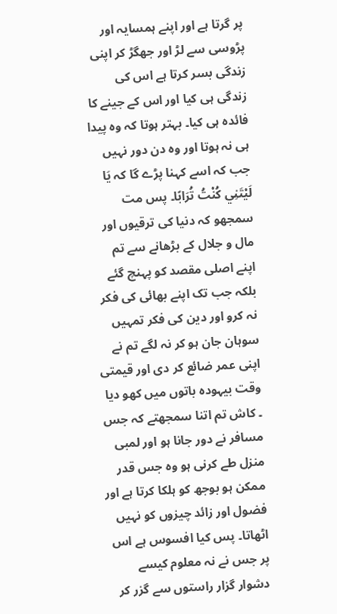پر گرتا ہے اور اپنے ہمسایہ اور پڑوسی سے لڑ اور جھگڑ کر اپنی زندگی بسر کرتا ہے اس کی زندگی ہی کیا اور اس کے جینے کا فائدہ ہی کیا۔ بہتر ہوتا کہ وہ پیدا ہی نہ ہوتا اور وہ دن دور نہیں جب کہ اسے کہنا پڑے گا کہ يَا لَيْتَنِي كُنْتُ تُرَابًا۔ پس مت سمجھو کہ دنیا کی ترقیوں اور مال و جلال کے بڑھانے سے تم اپنے اصلی مقصد کو پہنچ گئے بلکہ جب تک اپنے بھائی کی فکر نہ کرو اور دین کی فکر تمہیں سوہان جان ہو کر نہ لگے تم نے اپنی عمر ضائع کر دی اور قیمتی وقت بیہودہ باتوں میں کھو دیا ۔ کاش تم اتنا سمجھتے کہ جس مسافر نے دور جانا ہو اور لمبی منزل طے کرنی ہو وہ جس قدر ممکن ہو بوجھ کو ہلکا کرتا ہے اور فضول اور زائد چیزوں کو نہیں اٹھاتا۔ پس کیا افسوس ہے اس پر جس نے نہ معلوم کیسے دشوار گزار راستوں سے گزر کر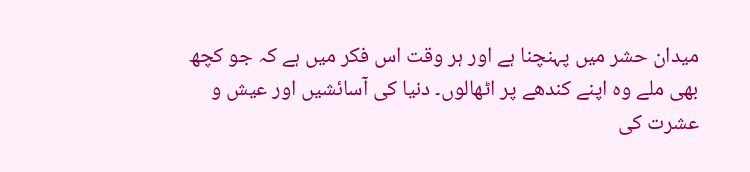میدان حشر میں پہنچنا ہے اور ہر وقت اس فکر میں ہے کہ جو کچھ بھی ملے وہ اپنے کندھے پر اٹھالوں۔ دنیا کی آسائشیں اور عیش و عشرت کی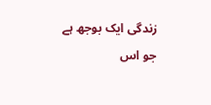زندگی ایک بوجھ ہے جو اس